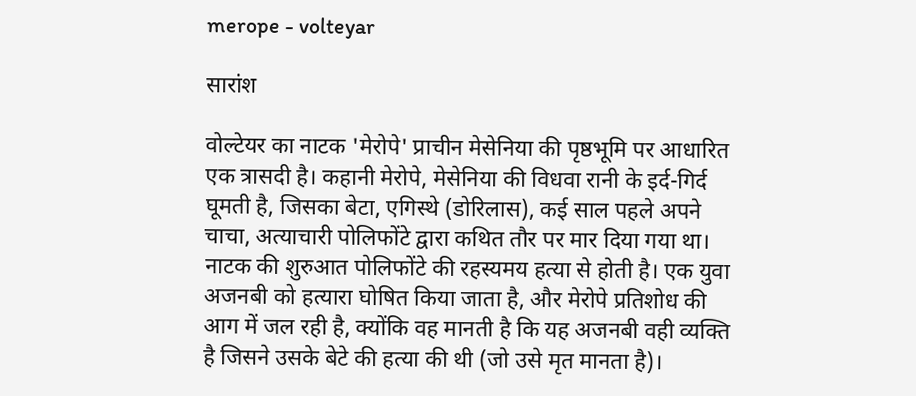merope - volteyar

सारांश

वोल्टेयर का नाटक 'मेरोपे' प्राचीन मेसेनिया की पृष्ठभूमि पर आधारित एक त्रासदी है। कहानी मेरोपे, मेसेनिया की विधवा रानी के इर्द-गिर्द घूमती है, जिसका बेटा, एगिस्थे (डोरिलास), कई साल पहले अपने चाचा, अत्याचारी पोलिफोंटे द्वारा कथित तौर पर मार दिया गया था। नाटक की शुरुआत पोलिफोंटे की रहस्यमय हत्या से होती है। एक युवा अजनबी को हत्यारा घोषित किया जाता है, और मेरोपे प्रतिशोध की आग में जल रही है, क्योंकि वह मानती है कि यह अजनबी वही व्यक्ति है जिसने उसके बेटे की हत्या की थी (जो उसे मृत मानता है)।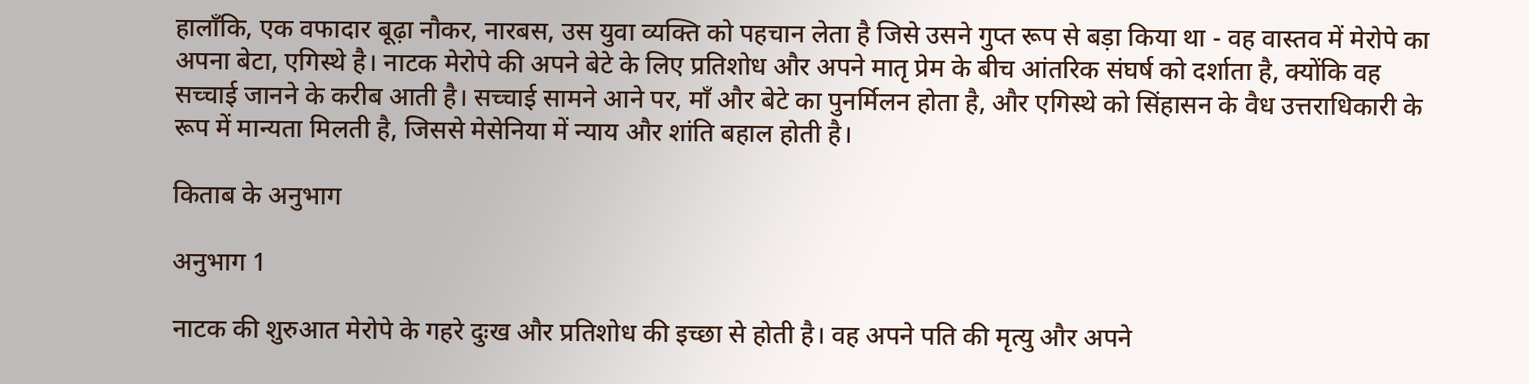हालाँकि, एक वफादार बूढ़ा नौकर, नारबस, उस युवा व्यक्ति को पहचान लेता है जिसे उसने गुप्त रूप से बड़ा किया था - वह वास्तव में मेरोपे का अपना बेटा, एगिस्थे है। नाटक मेरोपे की अपने बेटे के लिए प्रतिशोध और अपने मातृ प्रेम के बीच आंतरिक संघर्ष को दर्शाता है, क्योंकि वह सच्चाई जानने के करीब आती है। सच्चाई सामने आने पर, माँ और बेटे का पुनर्मिलन होता है, और एगिस्थे को सिंहासन के वैध उत्तराधिकारी के रूप में मान्यता मिलती है, जिससे मेसेनिया में न्याय और शांति बहाल होती है।

किताब के अनुभाग

अनुभाग 1

नाटक की शुरुआत मेरोपे के गहरे दुःख और प्रतिशोध की इच्छा से होती है। वह अपने पति की मृत्यु और अपने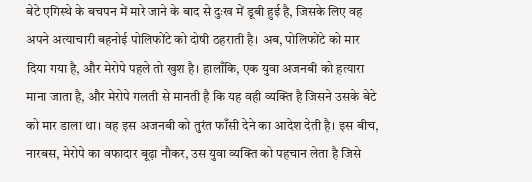बेटे एगिस्थे के बचपन में मारे जाने के बाद से दुःख में डूबी हुई है, जिसके लिए वह अपने अत्याचारी बहनोई पोलिफोंटे को दोषी ठहराती है। अब, पोलिफोंटे को मार दिया गया है, और मेरोपे पहले तो खुश है। हालाँकि, एक युवा अजनबी को हत्यारा माना जाता है, और मेरोपे गलती से मानती है कि यह वही व्यक्ति है जिसने उसके बेटे को मार डाला था। वह इस अजनबी को तुरंत फाँसी देने का आदेश देती है। इस बीच, नारबस, मेरोपे का वफादार बूढ़ा नौकर, उस युवा व्यक्ति को पहचान लेता है जिसे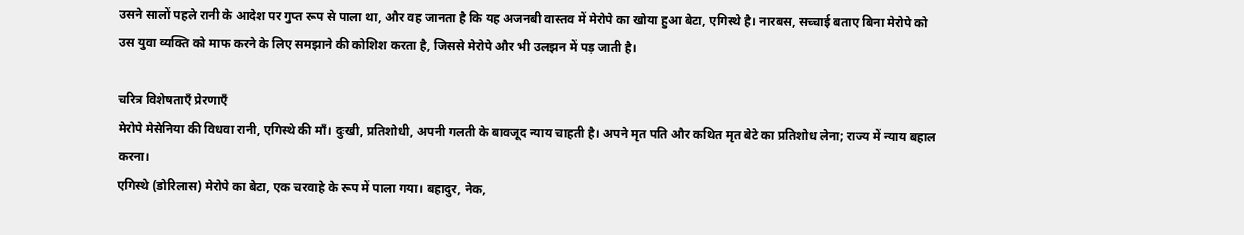उसने सालों पहले रानी के आदेश पर गुप्त रूप से पाला था, और वह जानता है कि यह अजनबी वास्तव में मेरोपे का खोया हुआ बेटा, एगिस्थे है। नारबस, सच्चाई बताए बिना मेरोपे को उस युवा व्यक्ति को माफ करने के लिए समझाने की कोशिश करता है, जिससे मेरोपे और भी उलझन में पड़ जाती है।

चरित्र विशेषताएँ प्रेरणाएँ
मेरोपे मेसेनिया की विधवा रानी, एगिस्थे की माँ। दुःखी, प्रतिशोधी, अपनी गलती के बावजूद न्याय चाहती है। अपने मृत पति और कथित मृत बेटे का प्रतिशोध लेना; राज्य में न्याय बहाल करना।
एगिस्थे (डोरिलास) मेरोपे का बेटा, एक चरवाहे के रूप में पाला गया। बहादुर, नेक,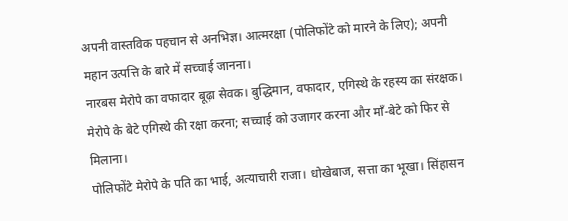अपनी वास्तविक पहचान से अनभिज्ञ। आत्मरक्षा (पोलिफोंटे को मारने के लिए); अपनी महान उत्पत्ति के बारे में सच्चाई जानना।
नारबस मेरोपे का वफादार बूढ़ा सेवक। बुद्धिमान, वफादार, एगिस्थे के रहस्य का संरक्षक। मेरोपे के बेटे एगिस्थे की रक्षा करना; सच्चाई को उजागर करना और माँ-बेटे को फिर से मिलाना।
पोलिफोंटे मेरोपे के पति का भाई, अत्याचारी राजा। धोखेबाज, सत्ता का भूखा। सिंहासन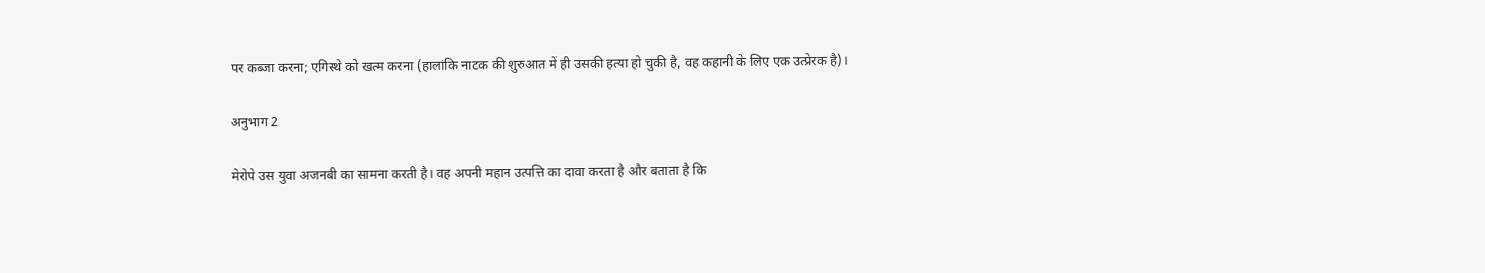पर कब्जा करना; एगिस्थे को खत्म करना (हालांकि नाटक की शुरुआत में ही उसकी हत्या हो चुकी है, वह कहानी के लिए एक उत्प्रेरक है)।

अनुभाग 2

मेरोपे उस युवा अजनबी का सामना करती है। वह अपनी महान उत्पत्ति का दावा करता है और बताता है कि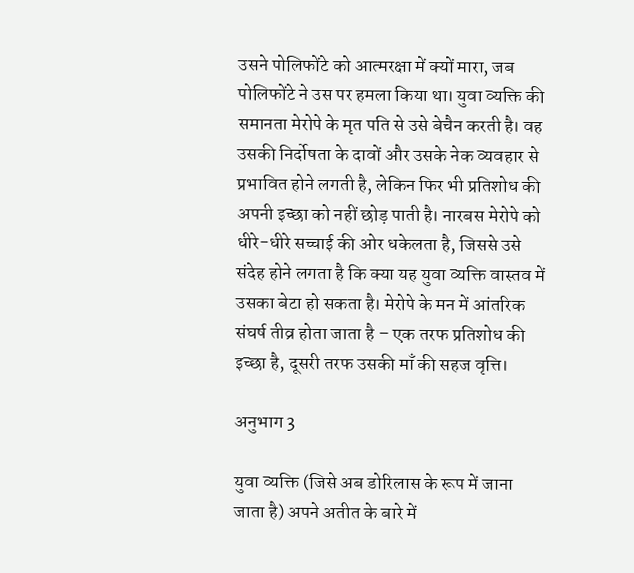उसने पोलिफोंटे को आत्मरक्षा में क्यों मारा, जब पोलिफोंटे ने उस पर हमला किया था। युवा व्यक्ति की समानता मेरोपे के मृत पति से उसे बेचैन करती है। वह उसकी निर्दोषता के दावों और उसके नेक व्यवहार से प्रभावित होने लगती है, लेकिन फिर भी प्रतिशोध की अपनी इच्छा को नहीं छोड़ पाती है। नारबस मेरोपे को धीरे-धीरे सच्चाई की ओर धकेलता है, जिससे उसे संदेह होने लगता है कि क्या यह युवा व्यक्ति वास्तव में उसका बेटा हो सकता है। मेरोपे के मन में आंतरिक संघर्ष तीव्र होता जाता है – एक तरफ प्रतिशोध की इच्छा है, दूसरी तरफ उसकी माँ की सहज वृत्ति।

अनुभाग 3

युवा व्यक्ति (जिसे अब डोरिलास के रूप में जाना जाता है) अपने अतीत के बारे में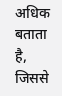अधिक बताता है, जिससे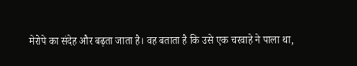मेरोपे का संदेह और बढ़ता जाता है। वह बताता है कि उसे एक चरवाहे ने पाला था,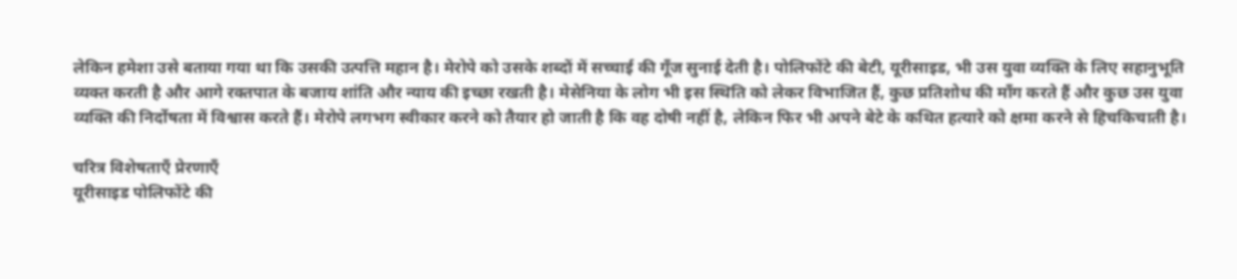लेकिन हमेशा उसे बताया गया था कि उसकी उत्पत्ति महान है। मेरोपे को उसके शब्दों में सच्चाई की गूँज सुनाई देती है। पोलिफोंटे की बेटी, यूरीसाइड, भी उस युवा व्यक्ति के लिए सहानुभूति व्यक्त करती है और आगे रक्तपात के बजाय शांति और न्याय की इच्छा रखती है। मेसेनिया के लोग भी इस स्थिति को लेकर विभाजित हैं, कुछ प्रतिशोध की माँग करते हैं और कुछ उस युवा व्यक्ति की निर्दोषता में विश्वास करते हैं। मेरोपे लगभग स्वीकार करने को तैयार हो जाती है कि वह दोषी नहीं है, लेकिन फिर भी अपने बेटे के कथित हत्यारे को क्षमा करने से हिचकिचाती है।

चरित्र विशेषताएँ प्रेरणाएँ
यूरीसाइड पोलिफोंटे की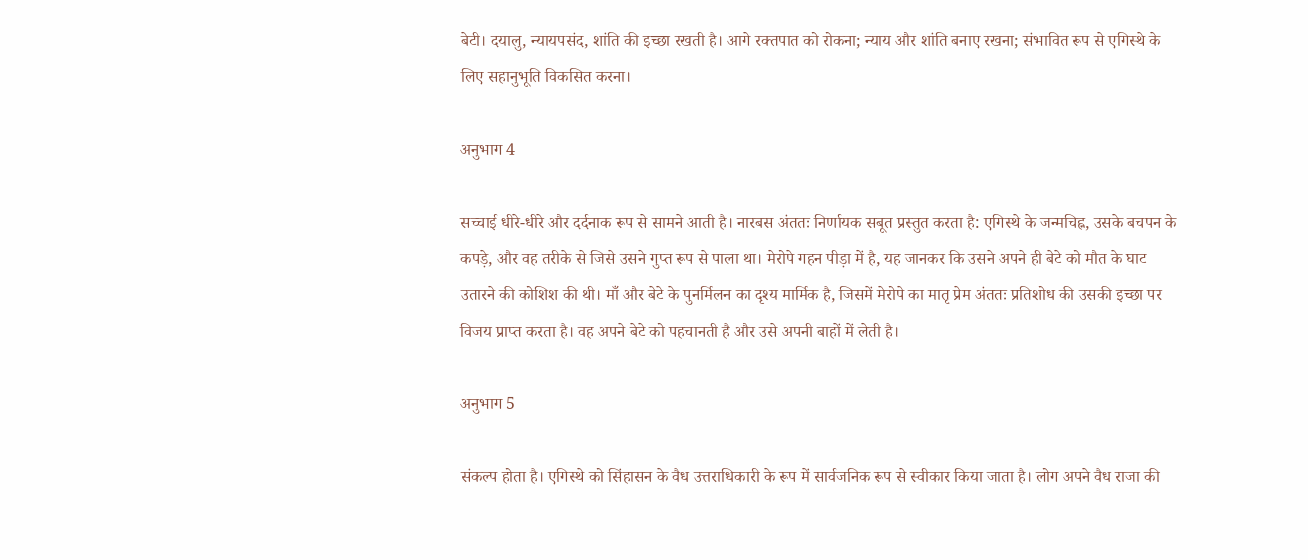बेटी। दयालु, न्यायपसंद, शांति की इच्छा रखती है। आगे रक्तपात को रोकना; न्याय और शांति बनाए रखना; संभावित रूप से एगिस्थे के लिए सहानुभूति विकसित करना।

अनुभाग 4

सच्चाई धीरे-धीरे और दर्दनाक रूप से सामने आती है। नारबस अंततः निर्णायक सबूत प्रस्तुत करता है: एगिस्थे के जन्मचिह्न, उसके बचपन के कपड़े, और वह तरीके से जिसे उसने गुप्त रूप से पाला था। मेरोपे गहन पीड़ा में है, यह जानकर कि उसने अपने ही बेटे को मौत के घाट उतारने की कोशिश की थी। माँ और बेटे के पुनर्मिलन का दृश्य मार्मिक है, जिसमें मेरोपे का मातृ प्रेम अंततः प्रतिशोध की उसकी इच्छा पर विजय प्राप्त करता है। वह अपने बेटे को पहचानती है और उसे अपनी बाहों में लेती है।

अनुभाग 5

संकल्प होता है। एगिस्थे को सिंहासन के वैध उत्तराधिकारी के रूप में सार्वजनिक रूप से स्वीकार किया जाता है। लोग अपने वैध राजा की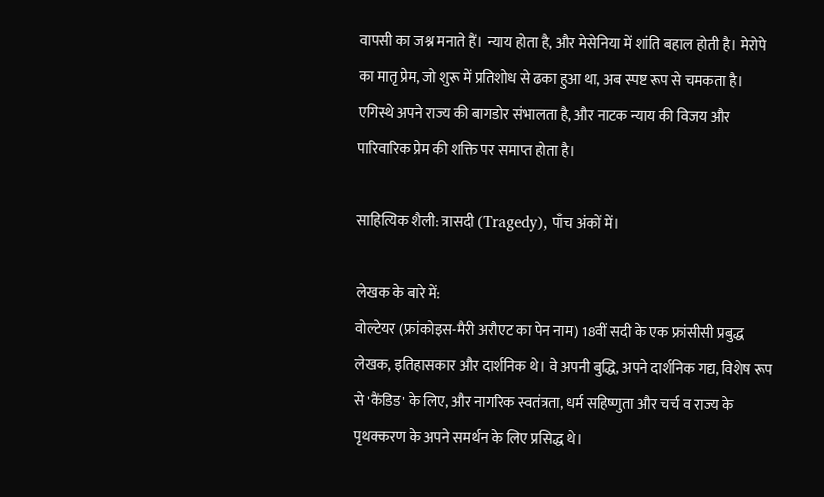वापसी का जश्न मनाते हैं। न्याय होता है, और मेसेनिया में शांति बहाल होती है। मेरोपे का मातृ प्रेम, जो शुरू में प्रतिशोध से ढका हुआ था, अब स्पष्ट रूप से चमकता है। एगिस्थे अपने राज्य की बागडोर संभालता है, और नाटक न्याय की विजय और पारिवारिक प्रेम की शक्ति पर समाप्त होता है।

साहित्यिक शैली: त्रासदी (Tragedy), पाँच अंकों में।

लेखक के बारे में:
वोल्टेयर (फ्रांकोइस-मैरी अरौएट का पेन नाम) 18वीं सदी के एक फ्रांसीसी प्रबुद्ध लेखक, इतिहासकार और दार्शनिक थे। वे अपनी बुद्धि, अपने दार्शनिक गद्य, विशेष रूप से 'कैंडिड' के लिए, और नागरिक स्वतंत्रता, धर्म सहिष्णुता और चर्च व राज्य के पृथक्करण के अपने समर्थन के लिए प्रसिद्ध थे।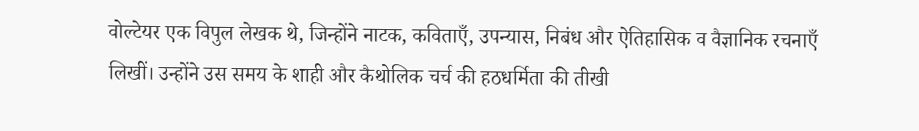वोल्टेयर एक विपुल लेखक थे, जिन्होंने नाटक, कविताएँ, उपन्यास, निबंध और ऐतिहासिक व वैज्ञानिक रचनाएँ लिखीं। उन्होंने उस समय के शाही और कैथोलिक चर्च की हठधर्मिता की तीखी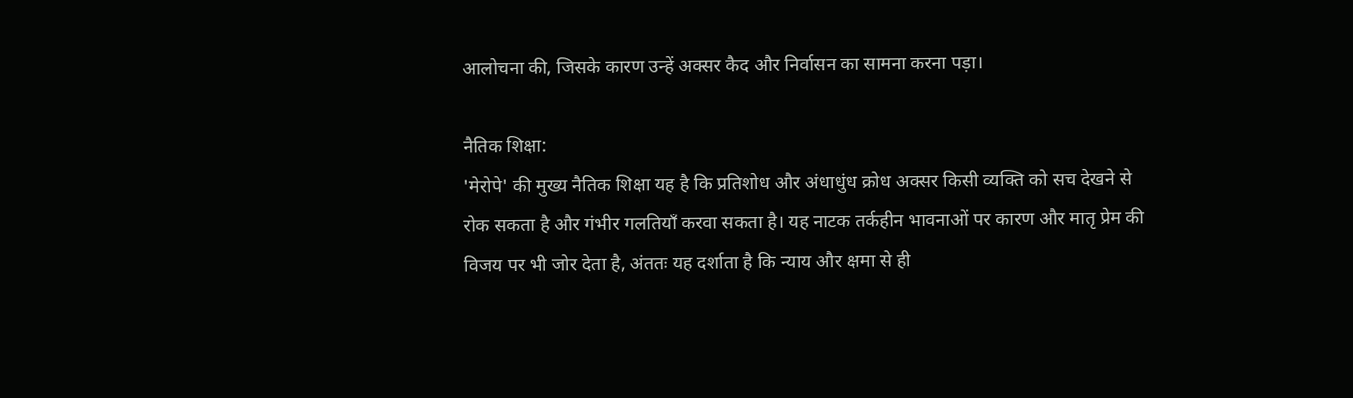आलोचना की, जिसके कारण उन्हें अक्सर कैद और निर्वासन का सामना करना पड़ा।

नैतिक शिक्षा:
'मेरोपे' की मुख्य नैतिक शिक्षा यह है कि प्रतिशोध और अंधाधुंध क्रोध अक्सर किसी व्यक्ति को सच देखने से रोक सकता है और गंभीर गलतियाँ करवा सकता है। यह नाटक तर्कहीन भावनाओं पर कारण और मातृ प्रेम की विजय पर भी जोर देता है, अंततः यह दर्शाता है कि न्याय और क्षमा से ही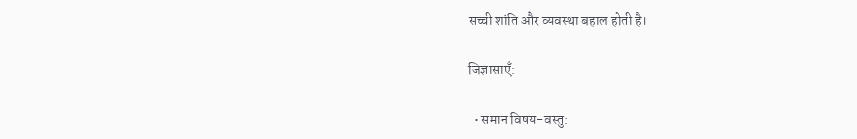सच्ची शांति और व्यवस्था बहाल होती है।

जिज्ञासाएँ:

  • समान विषय-वस्तु: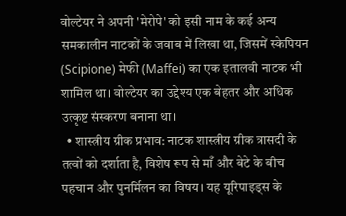वोल्टेयर ने अपनी 'मेरोपे' को इसी नाम के कई अन्य समकालीन नाटकों के जवाब में लिखा था, जिसमें स्केपियन (Scipione) मेफी (Maffei) का एक इतालवी नाटक भी शामिल था। वोल्टेयर का उद्देश्य एक बेहतर और अधिक उत्कृष्ट संस्करण बनाना था।
  • शास्त्रीय ग्रीक प्रभाव: नाटक शास्त्रीय ग्रीक त्रासदी के तत्वों को दर्शाता है, विशेष रूप से माँ और बेटे के बीच पहचान और पुनर्मिलन का विषय। यह यूरिपाइड्स के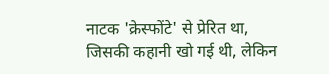नाटक 'क्रेस्फोंटे' से प्रेरित था, जिसकी कहानी खो गई थी, लेकिन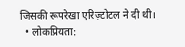जिसकी रूपरेखा एरिज़्टोटल ने दी थी।
  • लोकप्रियता: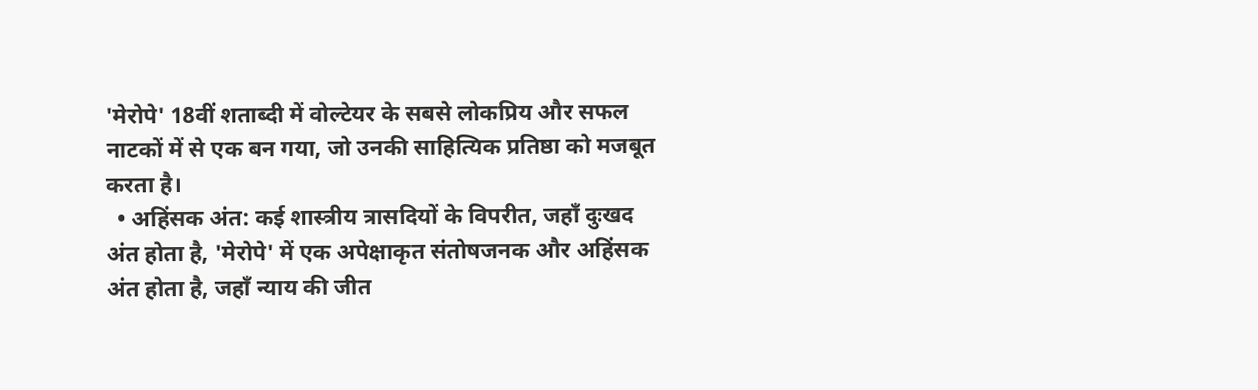'मेरोपे' 18वीं शताब्दी में वोल्टेयर के सबसे लोकप्रिय और सफल नाटकों में से एक बन गया, जो उनकी साहित्यिक प्रतिष्ठा को मजबूत करता है।
  • अहिंसक अंत: कई शास्त्रीय त्रासदियों के विपरीत, जहाँ दुःखद अंत होता है, 'मेरोपे' में एक अपेक्षाकृत संतोषजनक और अहिंसक अंत होता है, जहाँ न्याय की जीत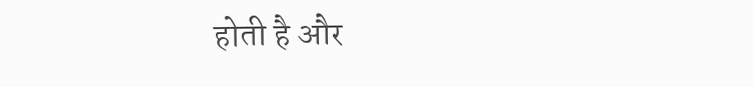होती है और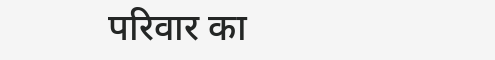परिवार का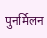पुनर्मिलन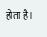होता है।